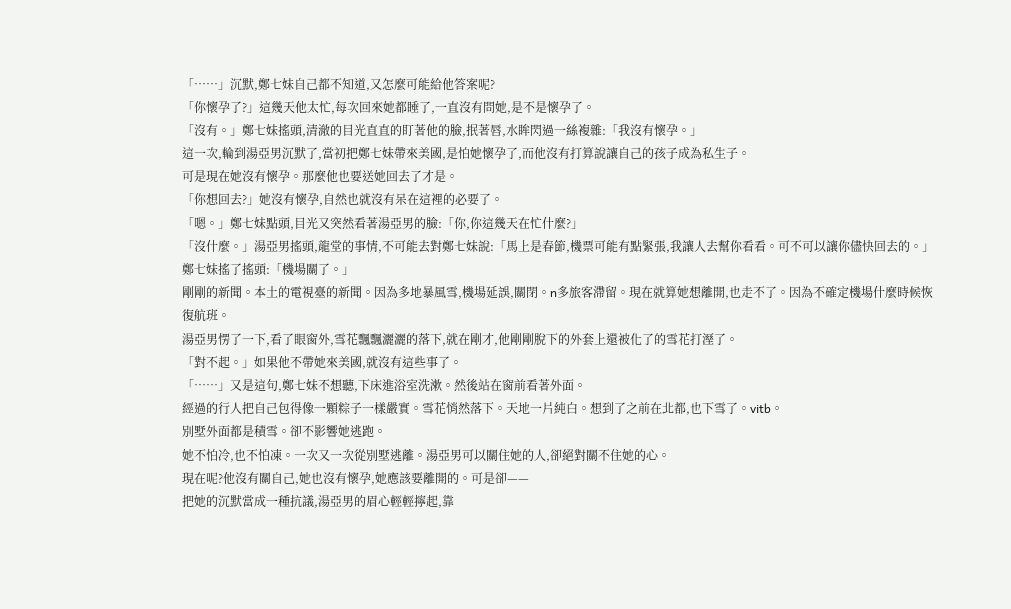「……」沉默,鄭七妹自己都不知道,又怎麼可能給他答案呢?
「你懷孕了?」這幾天他太忙,每次回來她都睡了,一直沒有問她,是不是懷孕了。
「沒有。」鄭七妹搖頭,清澈的目光直直的盯著他的臉,抿著唇,水眸閃過一絲複雜:「我沒有懷孕。」
這一次,輪到湯亞男沉默了,當初把鄭七妹帶來美國,是怕她懷孕了,而他沒有打算說讓自己的孩子成為私生子。
可是現在她沒有懷孕。那麼他也要送她回去了才是。
「你想回去?」她沒有懷孕,自然也就沒有呆在這裡的必要了。
「嗯。」鄭七妹點頭,目光又突然看著湯亞男的臉:「你,你這幾天在忙什麼?」
「沒什麼。」湯亞男搖頭,龍堂的事情,不可能去對鄭七妹說:「馬上是春節,機票可能有點緊張,我讓人去幫你看看。可不可以讓你儘快回去的。」
鄭七妹搖了搖頭:「機場關了。」
剛剛的新聞。本土的電視臺的新聞。因為多地暴風雪,機場延誤,關閉。n多旅客滯留。現在就算她想離開,也走不了。因為不確定機場什麼時候恢復航班。
湯亞男愣了一下,看了眼窗外,雪花飄飄灑灑的落下,就在剛才,他剛剛脫下的外套上還被化了的雪花打溼了。
「對不起。」如果他不帶她來美國,就沒有這些事了。
「……」又是這句,鄭七妹不想聽,下床進浴室洗漱。然後站在窗前看著外面。
經過的行人把自己包得像一顆粽子一樣嚴實。雪花悄然落下。天地一片純白。想到了之前在北都,也下雪了。vitb。
別墅外面都是積雪。卻不影響她逃跑。
她不怕冷,也不怕凍。一次又一次從別墅逃離。湯亞男可以關住她的人,卻絕對關不住她的心。
現在呢?他沒有關自己,她也沒有懷孕,她應該要離開的。可是卻——
把她的沉默當成一種抗議,湯亞男的眉心輕輕擰起,靠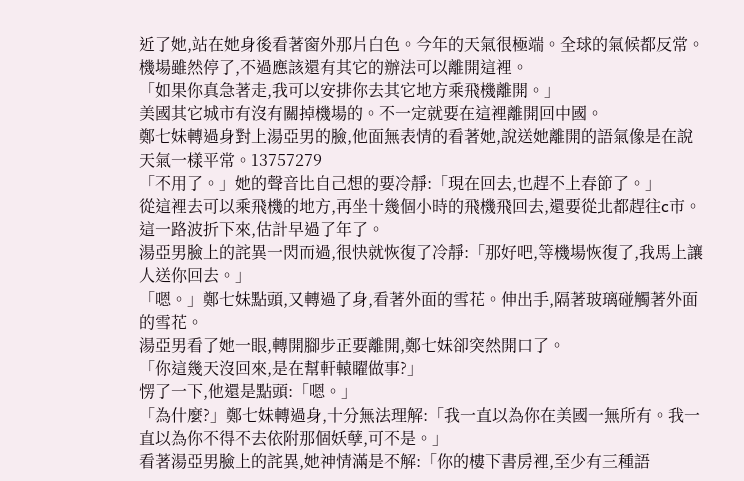近了她,站在她身後看著窗外那片白色。今年的天氣很極端。全球的氣候都反常。機場雖然停了,不過應該還有其它的辦法可以離開這裡。
「如果你真急著走,我可以安排你去其它地方乘飛機離開。」
美國其它城市有沒有關掉機場的。不一定就要在這裡離開回中國。
鄭七妹轉過身對上湯亞男的臉,他面無表情的看著她,說送她離開的語氣像是在說天氣一樣平常。13757279
「不用了。」她的聲音比自己想的要冷靜:「現在回去,也趕不上春節了。」
從這裡去可以乘飛機的地方,再坐十幾個小時的飛機飛回去,還要從北都趕往c市。這一路波折下來,估計早過了年了。
湯亞男臉上的詫異一閃而過,很快就恢復了冷靜:「那好吧,等機場恢復了,我馬上讓人送你回去。」
「嗯。」鄭七妹點頭,又轉過了身,看著外面的雪花。伸出手,隔著玻璃碰觸著外面的雪花。
湯亞男看了她一眼,轉開腳步正要離開,鄭七妹卻突然開口了。
「你這幾天沒回來,是在幫軒轅矅做事?」
愣了一下,他還是點頭:「嗯。」
「為什麼?」鄭七妹轉過身,十分無法理解:「我一直以為你在美國一無所有。我一直以為你不得不去依附那個妖孽,可不是。」
看著湯亞男臉上的詫異,她神情滿是不解:「你的樓下書房裡,至少有三種語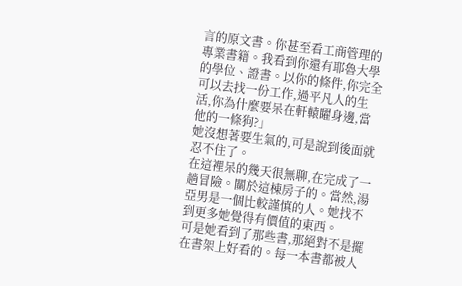言的原文書。你甚至看工商管理的專業書籍。我看到你還有耶魯大學的學位、證書。以你的條件,你完全可以去找一份工作,過平凡人的生活,你為什麼要呆在軒轅矅身邊,當他的一條狗?」
她沒想著要生氣的,可是說到後面就忍不住了。
在這裡呆的幾天很無聊,在完成了一趟冒險。關於這棟房子的。當然,湯亞男是一個比較謹慎的人。她找不到更多她覺得有價值的東西。
可是她看到了那些書,那絕對不是擺在書架上好看的。每一本書都被人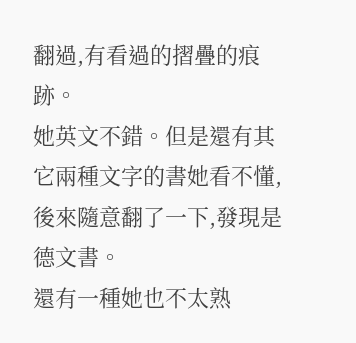翻過,有看過的摺疊的痕跡。
她英文不錯。但是還有其它兩種文字的書她看不懂,後來隨意翻了一下,發現是德文書。
還有一種她也不太熟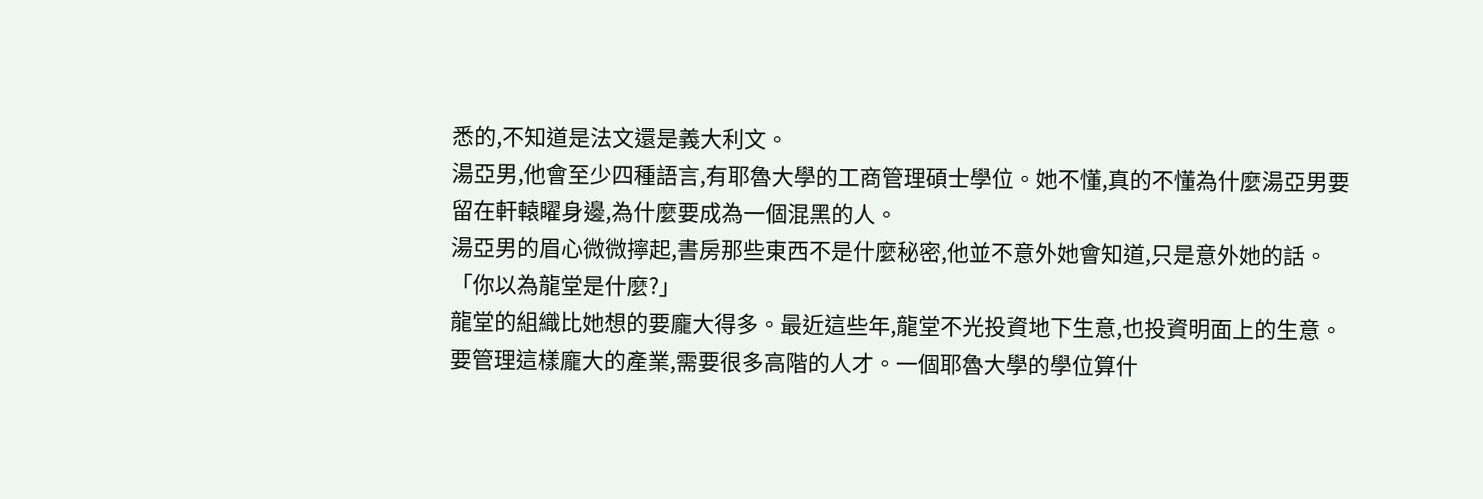悉的,不知道是法文還是義大利文。
湯亞男,他會至少四種語言,有耶魯大學的工商管理碩士學位。她不懂,真的不懂為什麼湯亞男要留在軒轅矅身邊,為什麼要成為一個混黑的人。
湯亞男的眉心微微擰起,書房那些東西不是什麼秘密,他並不意外她會知道,只是意外她的話。
「你以為龍堂是什麼?」
龍堂的組織比她想的要龐大得多。最近這些年,龍堂不光投資地下生意,也投資明面上的生意。要管理這樣龐大的產業,需要很多高階的人才。一個耶魯大學的學位算什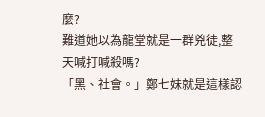麼?
難道她以為龍堂就是一群兇徒,整天喊打喊殺嗎?
「黑、社會。」鄭七妹就是這樣認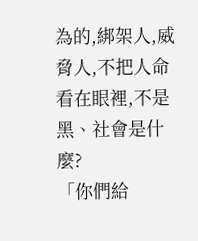為的,綁架人,威脅人,不把人命看在眼裡,不是黑、社會是什麼?
「你們給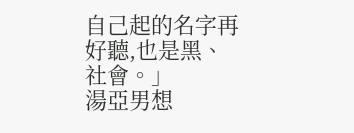自己起的名字再好聽,也是黑、社會。」
湯亞男想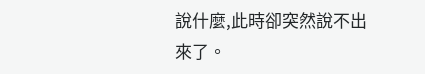說什麼,此時卻突然說不出來了。